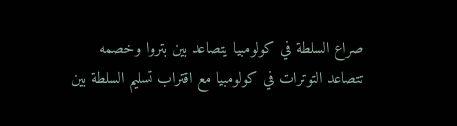صراع السلطة في كولومبيا يتصاعد بين بتروا وخصمه
تتصاعد التوترات في كولومبيا مع اقتراب تسليم السلطة بين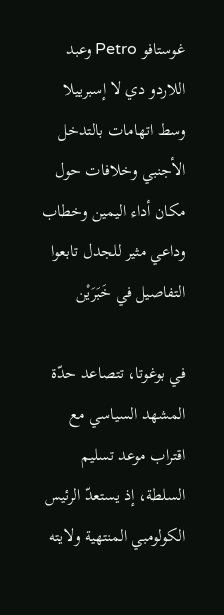غوستافو Petro وعبد اللاردو دي لا إسبرييلا وسط اتهامات بالتدخل الأجنبي وخلافات حول مكان أداء اليمين وخطاب وداعي مثير للجدل تابعوا التفاصيل في خَبَرَيْن

في بوغوتا، تتصاعد حدّة المشهد السياسي مع اقتراب موعد تسليم السلطة، إذ يستعدّ الرئيس الكولومبي المنتهية ولايته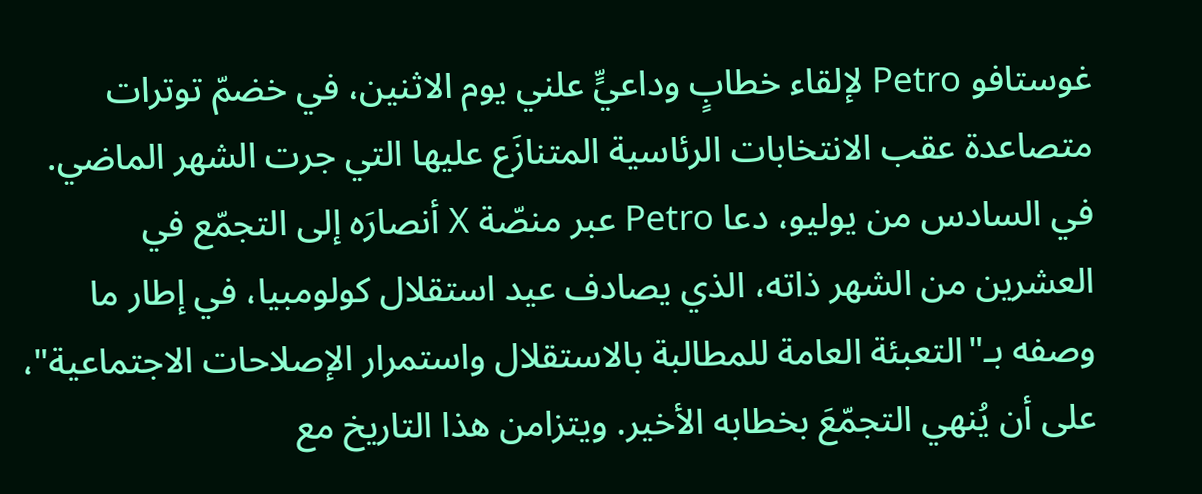غوستافو Petro لإلقاء خطابٍ وداعيٍّ علني يوم الاثنين، في خضمّ توترات متصاعدة عقب الانتخابات الرئاسية المتنازَع عليها التي جرت الشهر الماضي.
في السادس من يوليو، دعا Petro عبر منصّة X أنصارَه إلى التجمّع في العشرين من الشهر ذاته، الذي يصادف عيد استقلال كولومبيا، في إطار ما وصفه بـ"التعبئة العامة للمطالبة بالاستقلال واستمرار الإصلاحات الاجتماعية"، على أن يُنهي التجمّعَ بخطابه الأخير. ويتزامن هذا التاريخ مع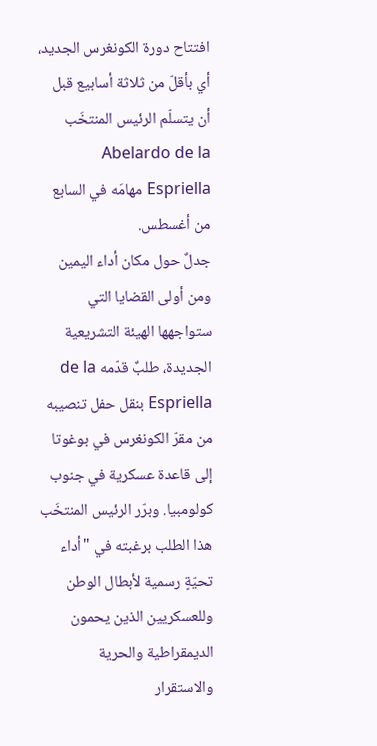افتتاح دورة الكونغرس الجديد، أي بأقلّ من ثلاثة أسابيع قبل أن يتسلّم الرئيس المنتخَب Abelardo de la Espriella مهامَه في السابع من أغسطس.
جدلٌ حول مكان أداء اليمين
ومن أولى القضايا التي ستواجهها الهيئة التشريعية الجديدة، طلبٌ قدّمه de la Espriella بنقل حفل تنصيبه من مقرّ الكونغرس في بوغوتا إلى قاعدة عسكرية في جنوب كولومبيا. وبرّر الرئيس المنتخَب هذا الطلب برغبته في "أداء تحيّةٍ رسمية لأبطال الوطن وللعسكريين الذين يحمون الديمقراطية والحرية والاستقرار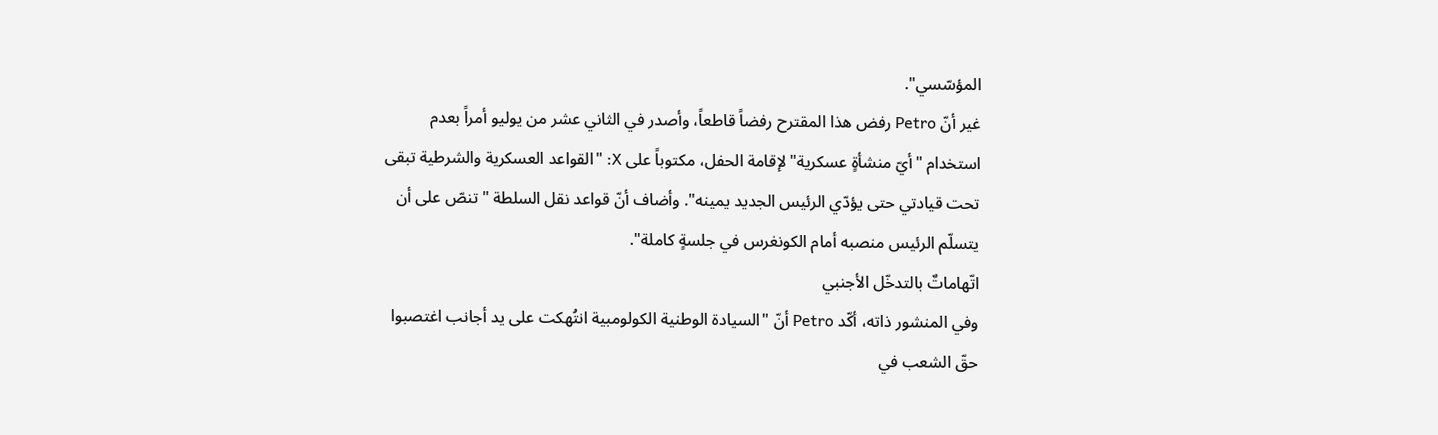المؤسّسي".
غير أنّ Petro رفض هذا المقترح رفضاً قاطعاً، وأصدر في الثاني عشر من يوليو أمراً بعدم استخدام "أيّ منشأةٍ عسكرية" لإقامة الحفل، مكتوباً على X: "القواعد العسكرية والشرطية تبقى تحت قيادتي حتى يؤدّي الرئيس الجديد يمينه". وأضاف أنّ قواعد نقل السلطة "تنصّ على أن يتسلّم الرئيس منصبه أمام الكونغرس في جلسةٍ كاملة".
اتّهاماتٌ بالتدخّل الأجنبي
وفي المنشور ذاته، أكّد Petro أنّ "السيادة الوطنية الكولومبية انتُهكت على يد أجانب اغتصبوا حقّ الشعب في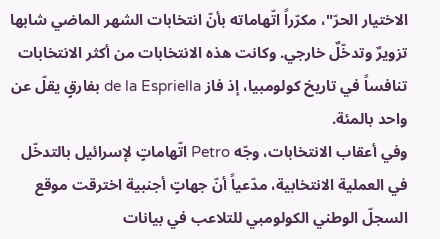الاختيار الحرّ"، مكرّراً اتّهاماته بأنّ انتخابات الشهر الماضي شابها تزويرٌ وتدخّلٌ خارجي. وكانت هذه الانتخابات من أكثر الانتخابات تنافساً في تاريخ كولومبيا، إذ فاز de la Espriella بفارقٍ يقلّ عن واحد بالمئة.
وفي أعقاب الانتخابات، وجّه Petro اتّهاماتٍ لإسرائيل بالتدخّل في العملية الانتخابية، مدّعياً أنّ جهاتٍ أجنبية اخترقت موقع السجلّ الوطني الكولومبي للتلاعب في بيانات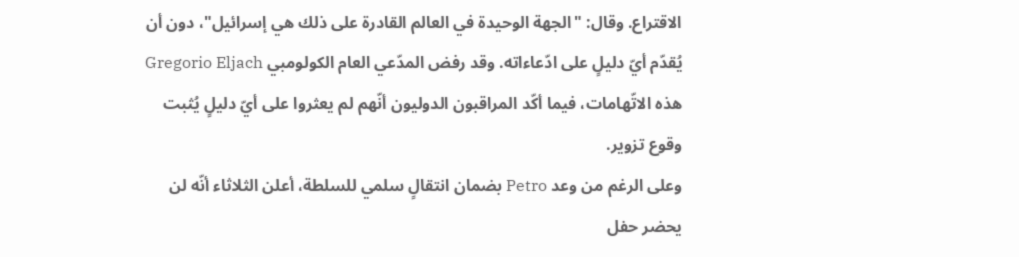الاقتراع. وقال: "الجهة الوحيدة في العالم القادرة على ذلك هي إسرائيل"، دون أن يُقدّم أيّ دليلٍ على ادّعاءاته. وقد رفض المدّعي العام الكولومبي Gregorio Eljach هذه الاتّهامات، فيما أكّد المراقبون الدوليون أنّهم لم يعثروا على أيّ دليلٍ يُثبت وقوع تزوير.
وعلى الرغم من وعد Petro بضمان انتقالٍ سلمي للسلطة، أعلن الثلاثاء أنّه لن يحضر حفل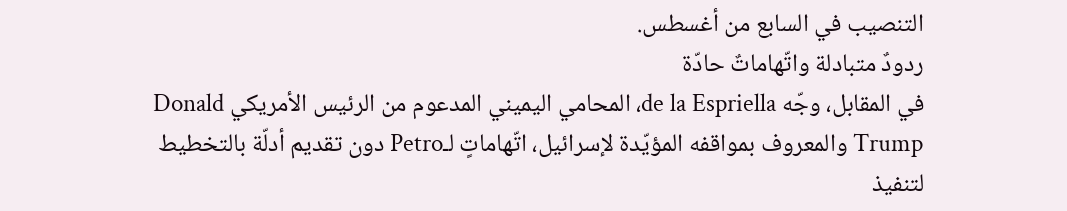التنصيب في السابع من أغسطس.
ردودٌ متبادلة واتّهاماتٌ حادّة
في المقابل، وجّه de la Espriella، المحامي اليميني المدعوم من الرئيس الأمريكي Donald Trump والمعروف بمواقفه المؤيّدة لإسرائيل، اتّهاماتٍ لـPetro دون تقديم أدلّة بالتخطيط لتنفيذ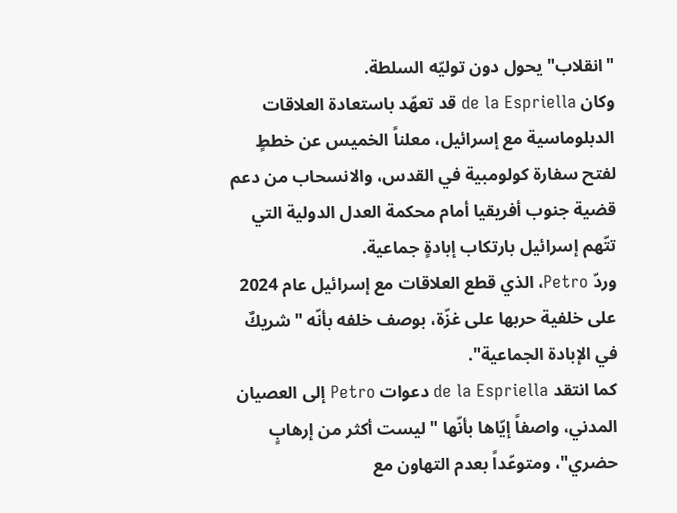"انقلاب" يحول دون توليّه السلطة.
وكان de la Espriella قد تعهّد باستعادة العلاقات الدبلوماسية مع إسرائيل، معلناً الخميس عن خططٍ لفتح سفارة كولومبية في القدس، والانسحاب من دعم قضية جنوب أفريقيا أمام محكمة العدل الدولية التي تتّهم إسرائيل بارتكاب إبادةٍ جماعية.
وردّ Petro، الذي قطع العلاقات مع إسرائيل عام 2024 على خلفية حربها على غزّة، بوصف خلفه بأنّه "شريكٌ في الإبادة الجماعية".
كما انتقد de la Espriella دعوات Petro إلى العصيان المدني، واصفاً إيّاها بأنّها "ليست أكثر من إرهابٍ حضري"، ومتوعّداً بعدم التهاون مع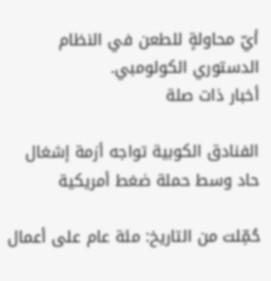أيّ محاولةٍ للطعن في النظام الدستوري الكولومبي.
أخبار ذات صلة

الفنادق الكوبية تواجه أزمة إشغال حاد وسط حملة ضغط أمريكية

حُمِّلت من التاريخ: مئة عام على أعمال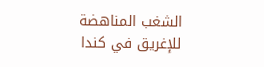الشغب المناهضة للإغريق في كندا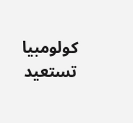كولومبيا تستعيد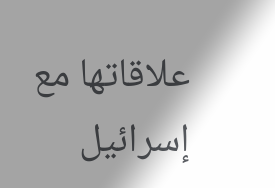علاقاتها مع إسرائيل